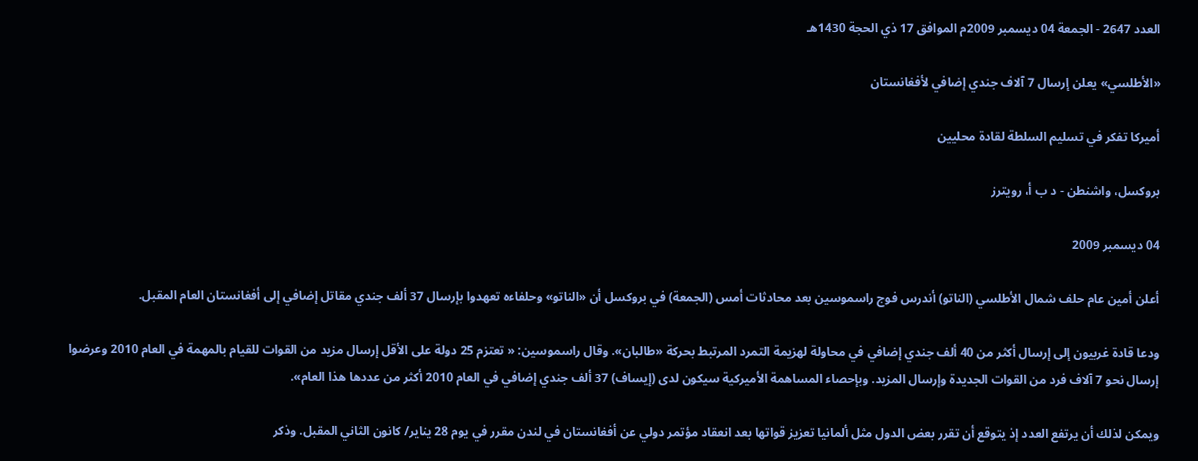العدد 2647 - الجمعة 04 ديسمبر 2009م الموافق 17 ذي الحجة 1430هـ

«الأطلسي» يعلن إرسال 7 آلاف جندي إضافي لأفغانستان

أميركا تفكر في تسليم السلطة لقادة محليين

بروكسل، واشنطن - د ب أ، رويترز

04 ديسمبر 2009

أعلن أمين عام حلف شمال الأطلسي (الناتو) أندرس فوج راسموسين بعد محادثات أمس (الجمعة) في بروكسل أن «الناتو» وحلفاءه تعهدوا بإرسال 37 ألف جندي مقاتل إضافي إلى أفغانستان العام المقبل.

ودعا قادة غربيون إلى إرسال أكثر من 40 ألف جندي إضافي في محاولة لهزيمة التمرد المرتبط بحركة «طالبان». وقال راسموسين: « تعتزم 25 دولة على الأقل إرسال مزيد من القوات للقيام بالمهمة في العام 2010 وعرضوا إرسال نحو 7 آلاف فرد من القوات الجديدة وإرسال المزيد. وبإحصاء المساهمة الأميركية سيكون لدى (إيساف) 37 ألف جندي إضافي في العام 2010 أكثر من عددها هذا العام».

ويمكن لذلك أن يرتفع العدد إذ يتوقع أن تقرر بعض الدول مثل ألمانيا تعزيز قواتها بعد انعقاد مؤتمر دولي عن أفغانستان في لندن مقرر في يوم 28 يناير/ كانون الثاني المقبل. وذكر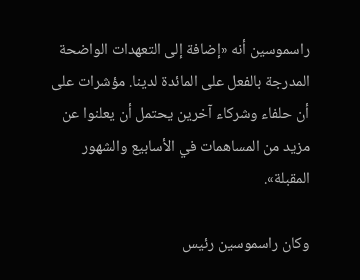راسموسين أنه «إضافة إلى التعهدات الواضحة المدرجة بالفعل على المائدة لدينا. مؤشرات على أن حلفاء وشركاء آخرين يحتمل أن يعلنوا عن مزيد من المساهمات في الأسابيع والشهور المقبلة».

وكان راسموسين رئيس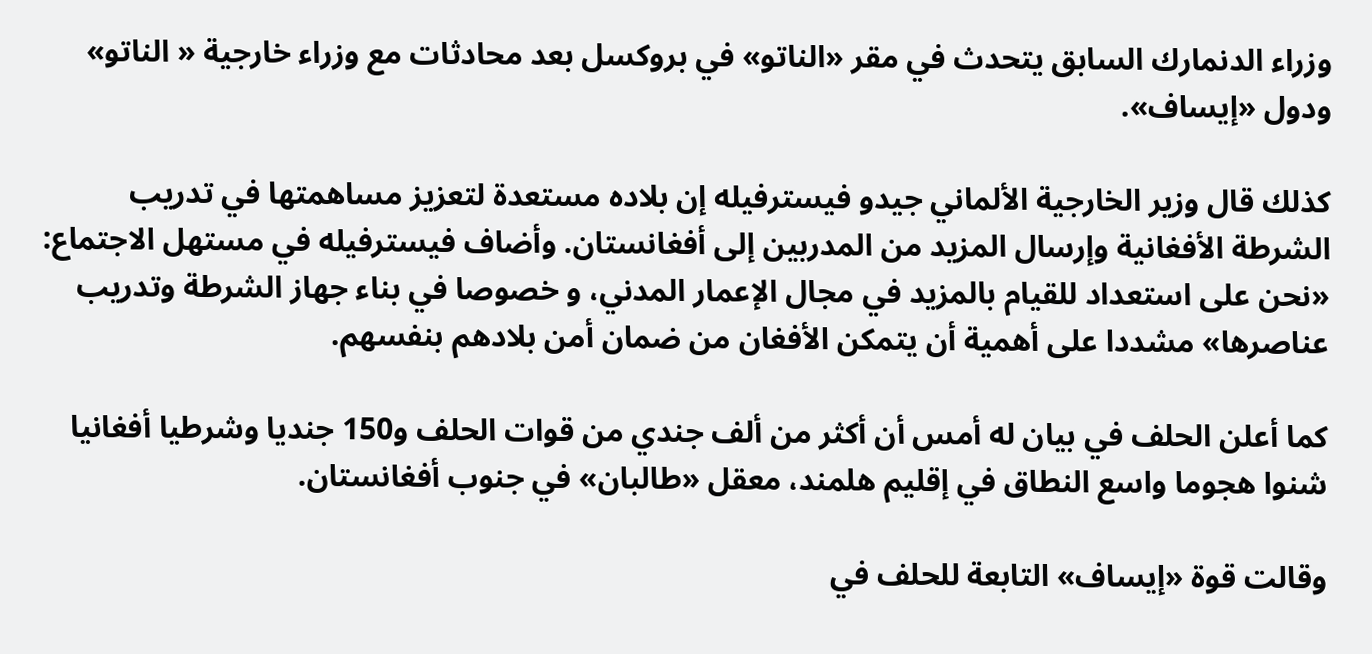وزراء الدنمارك السابق يتحدث في مقر «الناتو» في بروكسل بعد محادثات مع وزراء خارجية « الناتو» ودول «إيساف».

كذلك قال وزير الخارجية الألماني جيدو فيسترفيله إن بلاده مستعدة لتعزيز مساهمتها في تدريب الشرطة الأفغانية وإرسال المزيد من المدربين إلى أفغانستان. وأضاف فيسترفيله في مستهل الاجتماع: «نحن على استعداد للقيام بالمزيد في مجال الإعمار المدني، و خصوصا في بناء جهاز الشرطة وتدريب عناصرها» مشددا على أهمية أن يتمكن الأفغان من ضمان أمن بلادهم بنفسهم.

كما أعلن الحلف في بيان له أمس أن أكثر من ألف جندي من قوات الحلف و150 جنديا وشرطيا أفغانيا شنوا هجوما واسع النطاق في إقليم هلمند، معقل «طالبان» في جنوب أفغانستان.

وقالت قوة «إيساف» التابعة للحلف في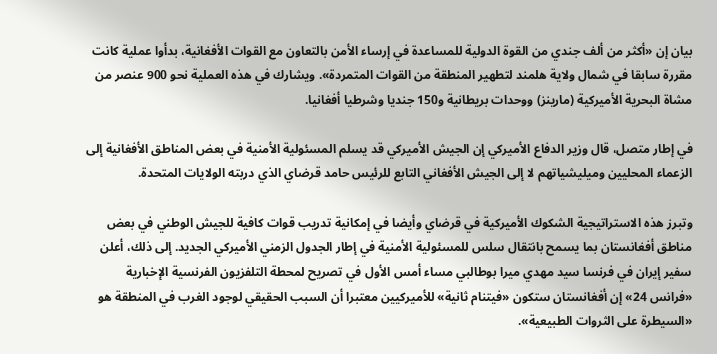بيان إن «أكثر من ألف جندي من القوة الدولية للمساعدة في إرساء الأمن بالتعاون مع القوات الأفغانية، بدأوا عملية كانت مقررة سابقا في شمال ولاية هلمند لتطهير المنطقة من القوات المتمردة». ويشارك في هذه العملية نحو 900 عنصر من مشاة البحرية الأميركية (مارينز) ووحدات بريطانية و150 جنديا وشرطيا أفغانيا.

في إطار متصل، قال وزير الدفاع الأميركي إن الجيش الأميركي قد يسلم المسئولية الأمنية في بعض المناطق الأفغانية إلى الزعماء المحليين وميليشياتهم لا إلى الجيش الأفغاني التابع للرئيس حامد قرضاي الذي دربته الولايات المتحدة.

وتبرز هذه الاستراتيجية الشكوك الأميركية في قرضاي وأيضا في إمكانية تدريب قوات كافية للجيش الوطني في بعض مناطق أفغانستان بما يسمح بانتقال سلس للمسئولية الأمنية في إطار الجدول الزمني الأميركي الجديد. إلى ذلك، أعلن سفير إيران في فرنسا سيد مهدي ميرا بوطالبي مساء أمس الأول في تصريح لمحطة التلفزيون الفرنسية الإخبارية «فرانس 24» إن أفغانستان ستكون «فيتنام ثانية» للأميركيين معتبرا أن السبب الحقيقي لوجود الغرب في المنطقة هو «السيطرة على الثروات الطبيعية».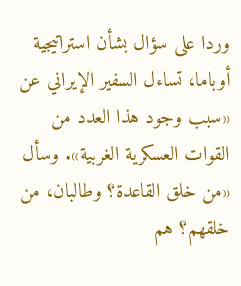وردا على سؤال بشأن استراتيجية أوباما، تساءل السفير الإيراني عن «سبب وجود هذا العدد من القوات العسكرية الغربية». وسأل «من خلق القاعدة؟ وطالبان، من خلقهم؟ هم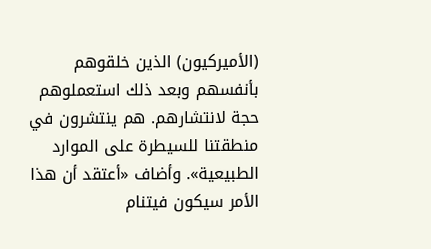(الأميركيون) الذين خلقوهم بأنفسهم وبعد ذلك استعملوهم حجة لانتشارهم. هم ينتشرون في منطقتنا للسيطرة على الموارد الطبيعية». وأضاف «أعتقد أن هذا الأمر سيكون فيتنام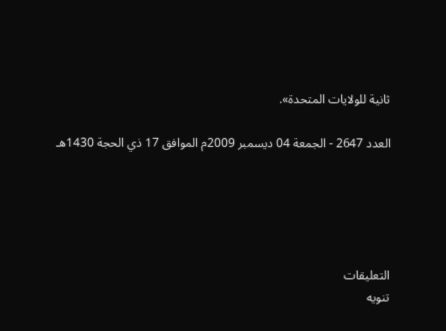ثانية للولايات المتحدة».

العدد 2647 - الجمعة 04 ديسمبر 2009م الموافق 17 ذي الحجة 1430هـ





التعليقات
تنويه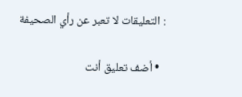: التعليقات لا تعبر عن رأي الصحيفة

  • أضف تعليق أنت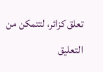تعلق كزائر، لتتمكن من التعليق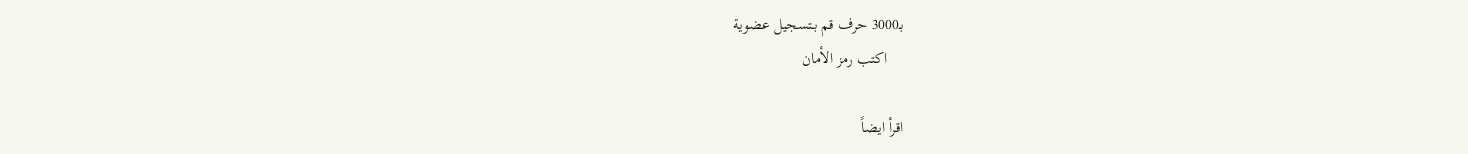بـ3000 حرف قم بـتسجيل عضوية
    اكتب رمز الأمان

اقرأ ايضاً